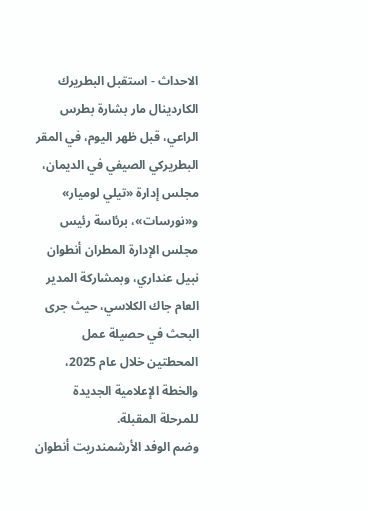الاحداث - استقبل البطريرك الكاردينال مار بشارة بطرس الراعي، قبل ظهر اليوم، في المقر البطريركي الصيفي في الديمان، مجلس إدارة «تيلي لوميار» و«نورسات»، برئاسة رئيس مجلس الإدارة المطران أنطوان نبيل عنداري، وبمشاركة المدير العام جاك الكلاسي، حيث جرى البحث في حصيلة عمل المحطتين خلال عام 2025، والخطة الإعلامية الجديدة للمرحلة المقبلة.
وضم الوفد الأرشمندريت أنطوان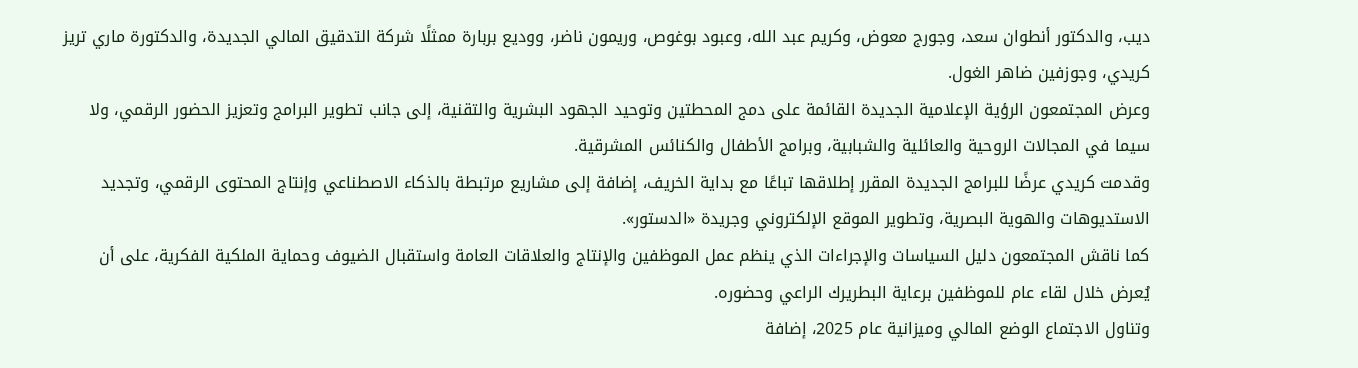ديب، والدكتور أنطوان سعد، وجورج معوض، وكريم عبد الله، وعبود بوغوص، وريمون ناضر، ووديع بربارة ممثلًا شركة التدقيق المالي الجديدة، والدكتورة ماري تريز كريدي، وجوزفين ضاهر الغول.
وعرض المجتمعون الرؤية الإعلامية الجديدة القائمة على دمج المحطتين وتوحيد الجهود البشرية والتقنية، إلى جانب تطوير البرامج وتعزيز الحضور الرقمي، ولا سيما في المجالات الروحية والعائلية والشبابية، وبرامج الأطفال والكنائس المشرقية.
وقدمت كريدي عرضًا للبرامج الجديدة المقرر إطلاقها تباعًا مع بداية الخريف، إضافة إلى مشاريع مرتبطة بالذكاء الاصطناعي وإنتاج المحتوى الرقمي، وتجديد الاستديوهات والهوية البصرية، وتطوير الموقع الإلكتروني وجريدة «الدستور».
كما ناقش المجتمعون دليل السياسات والإجراءات الذي ينظم عمل الموظفين والإنتاج والعلاقات العامة واستقبال الضيوف وحماية الملكية الفكرية، على أن يُعرض خلال لقاء عام للموظفين برعاية البطريرك الراعي وحضوره.
وتناول الاجتماع الوضع المالي وميزانية عام 2025، إضافة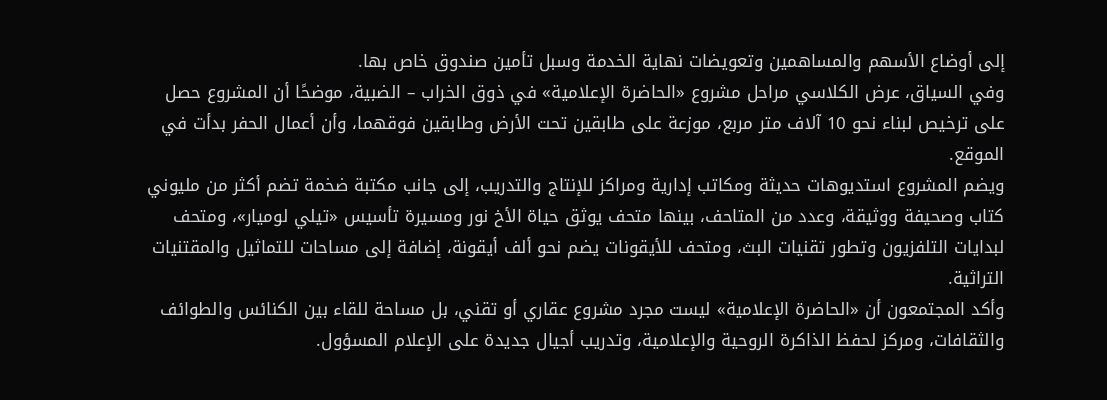إلى أوضاع الأسهم والمساهمين وتعويضات نهاية الخدمة وسبل تأمين صندوق خاص بها.
وفي السياق، عرض الكلاسي مراحل مشروع «الحاضرة الإعلامية» في ذوق الخراب – الضبية، موضحًا أن المشروع حصل على ترخيص لبناء نحو 10 آلاف متر مربع، موزعة على طابقين تحت الأرض وطابقين فوقهما، وأن أعمال الحفر بدأت في الموقع.
ويضم المشروع استديوهات حديثة ومكاتب إدارية ومراكز للإنتاج والتدريب، إلى جانب مكتبة ضخمة تضم أكثر من مليوني كتاب وصحيفة ووثيقة، وعدد من المتاحف، بينها متحف يوثق حياة الأخ نور ومسيرة تأسيس «تيلي لوميار»، ومتحف لبدايات التلفزيون وتطور تقنيات البث، ومتحف للأيقونات يضم نحو ألف أيقونة، إضافة إلى مساحات للتماثيل والمقتنيات التراثية.
وأكد المجتمعون أن «الحاضرة الإعلامية» ليست مجرد مشروع عقاري أو تقني، بل مساحة للقاء بين الكنائس والطوائف والثقافات، ومركز لحفظ الذاكرة الروحية والإعلامية، وتدريب أجيال جديدة على الإعلام المسؤول.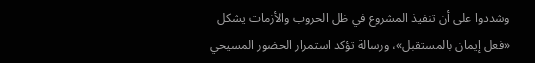وشددوا على أن تنفيذ المشروع في ظل الحروب والأزمات يشكل «فعل إيمان بالمستقبل»، ورسالة تؤكد استمرار الحضور المسيحي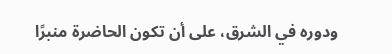ودوره في الشرق، على أن تكون الحاضرة منبرًا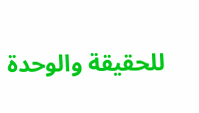للحقيقة والوحدة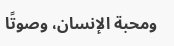ومحبة الإنسان، وصوتًا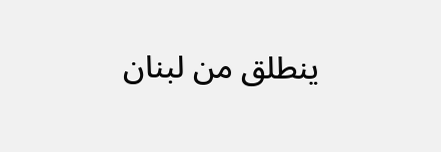ينطلق من لبنان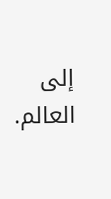إلى العالم.